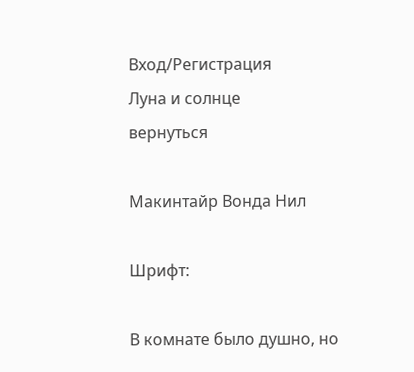Вход/Регистрация
Луна и солнце
вернуться

Макинтайр Вонда Нил

Шрифт:

В комнате было душно, но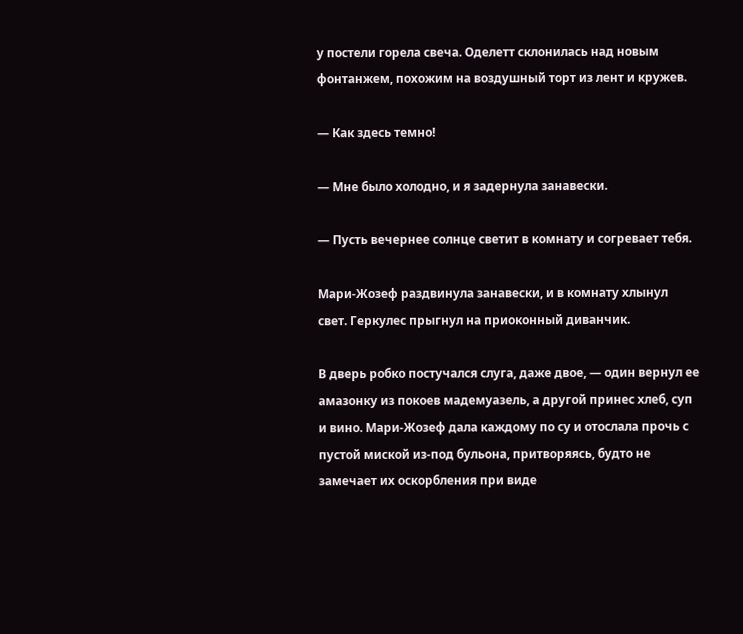у постели горела свеча. Оделетт склонилась над новым фонтанжем, похожим на воздушный торт из лент и кружев.

— Как здесь темно!

— Мне было холодно, и я задернула занавески.

— Пусть вечернее солнце светит в комнату и согревает тебя.

Мари-Жозеф раздвинула занавески, и в комнату хлынул свет. Геркулес прыгнул на приоконный диванчик.

В дверь робко постучался слуга, даже двое, — один вернул ее амазонку из покоев мадемуазель, а другой принес хлеб, суп и вино. Мари-Жозеф дала каждому по су и отослала прочь с пустой миской из-под бульона, притворяясь, будто не замечает их оскорбления при виде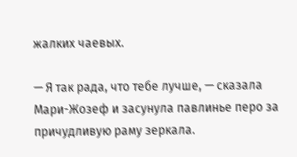жалких чаевых.

— Я так рада, что тебе лучше, — сказала Мари-Жозеф и засунула павлинье перо за причудливую раму зеркала.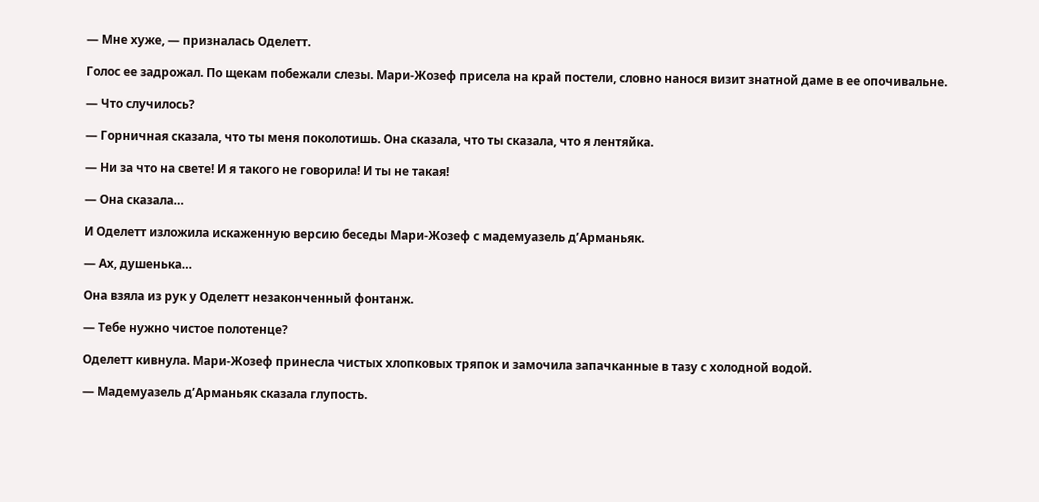— Мне хуже, — призналась Оделетт.

Голос ее задрожал. По щекам побежали слезы. Мари-Жозеф присела на край постели, словно нанося визит знатной даме в ее опочивальне.

— Что случилось?

— Горничная сказала, что ты меня поколотишь. Она сказала, что ты сказала, что я лентяйка.

— Ни за что на свете! И я такого не говорила! И ты не такая!

— Она сказала…

И Оделетт изложила искаженную версию беседы Мари-Жозеф с мадемуазель д’Арманьяк.

— Ах, душенька…

Она взяла из рук у Оделетт незаконченный фонтанж.

— Тебе нужно чистое полотенце?

Оделетт кивнула. Мари-Жозеф принесла чистых хлопковых тряпок и замочила запачканные в тазу с холодной водой.

— Мадемуазель д’Арманьяк сказала глупость.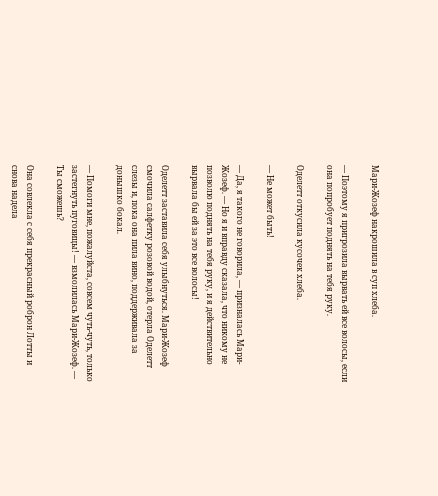Мари-Жозеф накрошила в суп хлеба.

— Поэтому я пригрозила вырвать ей все волосы, если она попробует поднять на тебя руку.

Оделетт откусила кусочек хлеба.

— Не может быть!

— Да, я такого не говорила, — призналась Мари-Жозеф. — Но я и вправду сказала, что никому не позволю поднять на тебя руку, и я действительно вырвала бы ей за это все волосы!

Оделетт заставила себя улыбнуться. Мари-Жозеф смочила салфетку розовой водой, отерла Оделетт слезы и, пока она пила вино, поддерживала за донышко бокал.

— Помоги мне, пожалуйста, совсем чуть-чуть, только застегнуть пуговицы! — взмолилась Мари-Жозеф. — Ты сможешь?

Она совлекла с себя прекрасный роброн Лотты и снова надела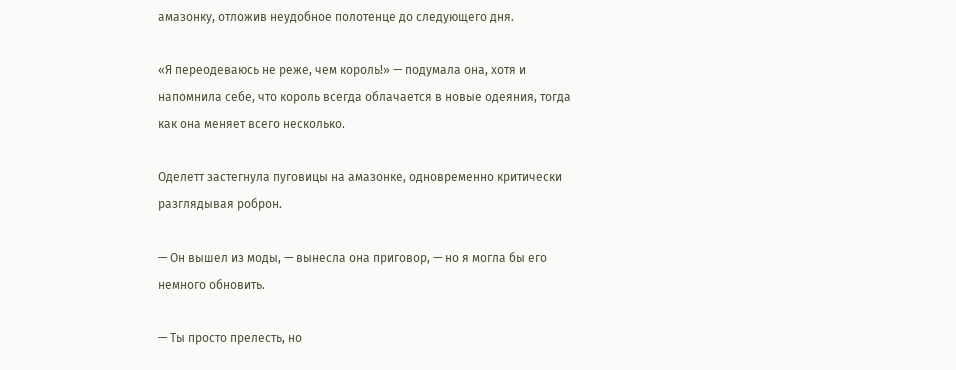амазонку, отложив неудобное полотенце до следующего дня.

«Я переодеваюсь не реже, чем король!» — подумала она, хотя и напомнила себе, что король всегда облачается в новые одеяния, тогда как она меняет всего несколько.

Оделетт застегнула пуговицы на амазонке, одновременно критически разглядывая роброн.

— Он вышел из моды, — вынесла она приговор, — но я могла бы его немного обновить.

— Ты просто прелесть, но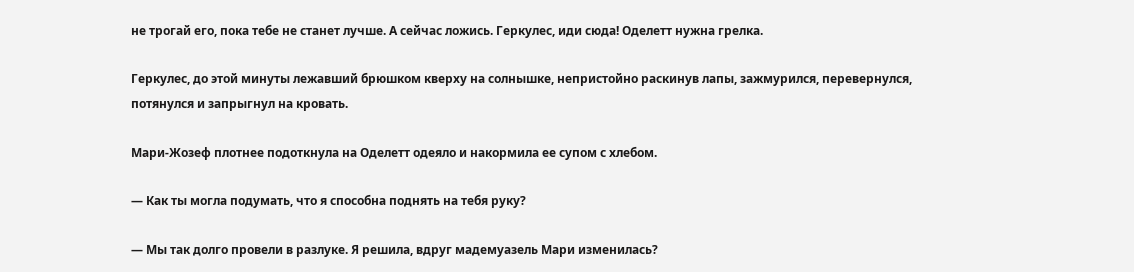не трогай его, пока тебе не станет лучше. А сейчас ложись. Геркулес, иди сюда! Оделетт нужна грелка.

Геркулес, до этой минуты лежавший брюшком кверху на солнышке, непристойно раскинув лапы, зажмурился, перевернулся, потянулся и запрыгнул на кровать.

Мари-Жозеф плотнее подоткнула на Оделетт одеяло и накормила ее супом с хлебом.

— Как ты могла подумать, что я способна поднять на тебя руку?

— Мы так долго провели в разлуке. Я решила, вдруг мадемуазель Мари изменилась?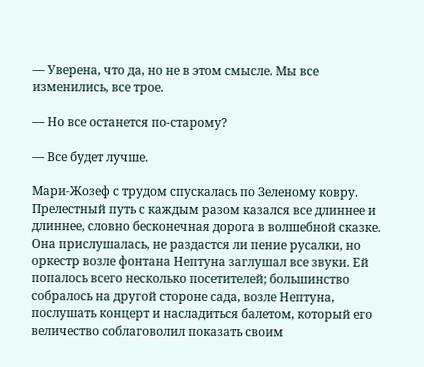— Уверена, что да, но не в этом смысле. Мы все изменились, все трое.

— Но все останется по-старому?

— Все будет лучше.

Мари-Жозеф с трудом спускалась по Зеленому ковру. Прелестный путь с каждым разом казался все длиннее и длиннее, словно бесконечная дорога в волшебной сказке. Она прислушалась, не раздастся ли пение русалки, но оркестр возле фонтана Нептуна заглушал все звуки. Ей попалось всего несколько посетителей; большинство собралось на другой стороне сада, возле Нептуна, послушать концерт и насладиться балетом, который его величество соблаговолил показать своим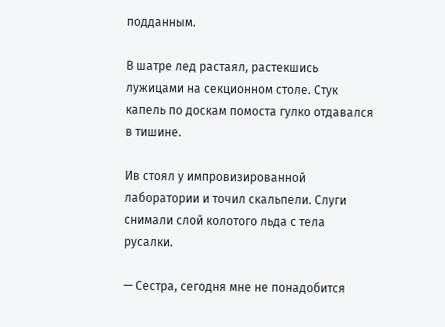подданным.

В шатре лед растаял, растекшись лужицами на секционном столе. Стук капель по доскам помоста гулко отдавался в тишине.

Ив стоял у импровизированной лаборатории и точил скальпели. Слуги снимали слой колотого льда с тела русалки.

— Сестра, сегодня мне не понадобится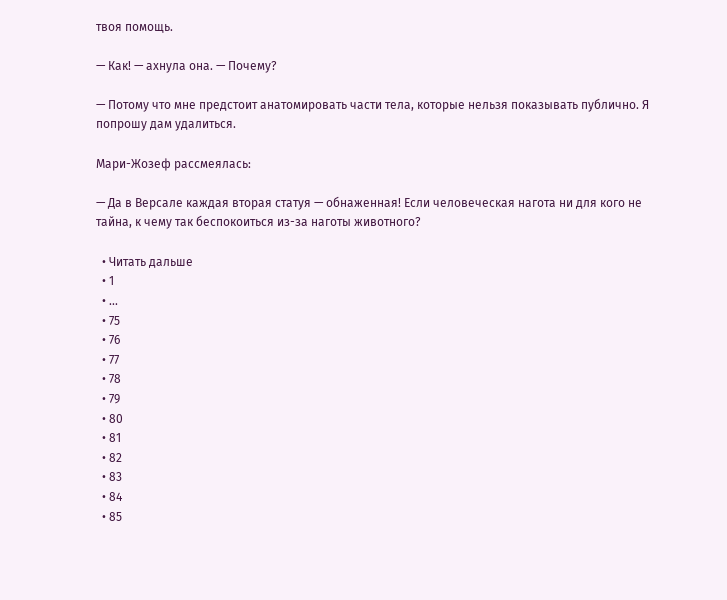твоя помощь.

— Как! — ахнула она. — Почему?

— Потому что мне предстоит анатомировать части тела, которые нельзя показывать публично. Я попрошу дам удалиться.

Мари-Жозеф рассмеялась:

— Да в Версале каждая вторая статуя — обнаженная! Если человеческая нагота ни для кого не тайна, к чему так беспокоиться из-за наготы животного?

  • Читать дальше
  • 1
  • ...
  • 75
  • 76
  • 77
  • 78
  • 79
  • 80
  • 81
  • 82
  • 83
  • 84
  • 85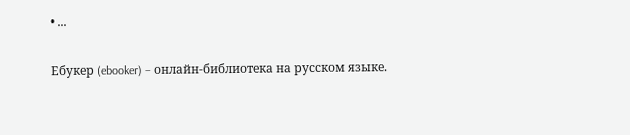• ...

Ебукер (ebooker) – онлайн-библиотека на русском языке.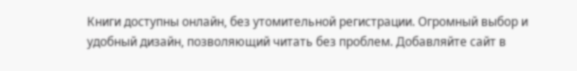Книги доступны онлайн, без утомительной регистрации. Огромный выбор и удобный дизайн, позволяющий читать без проблем. Добавляйте сайт в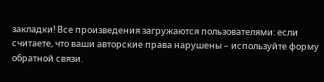закладки! Все произведения загружаются пользователями: если считаете, что ваши авторские права нарушены – используйте форму обратной связи.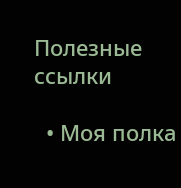Полезные ссылки

  • Моя полка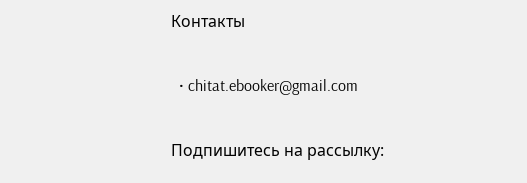Контакты

  • chitat.ebooker@gmail.com

Подпишитесь на рассылку: